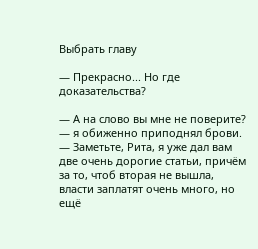Выбрать главу

— Прекрасно... Но где доказательства?

— А на слово вы мне не поверите? — я обиженно приподнял брови. — Заметьте, Рита, я уже дал вам две очень дорогие статьи, причём за то, чтоб вторая не вышла, власти заплатят очень много, но ещё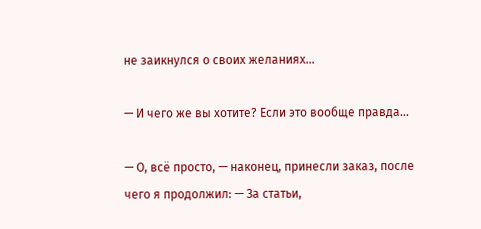не заикнулся о своих желаниях...

— И чего же вы хотите? Если это вообще правда...

— О, всё просто, — наконец, принесли заказ, после чего я продолжил: — За статьи,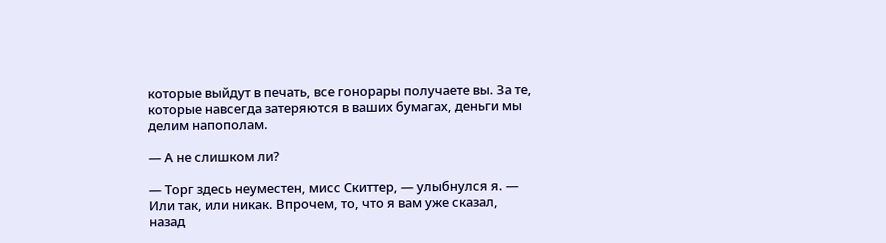которые выйдут в печать, все гонорары получаете вы. За те, которые навсегда затеряются в ваших бумагах, деньги мы делим напополам.

— А не слишком ли?

— Торг здесь неуместен, мисс Скиттер, — улыбнулся я. — Или так, или никак. Впрочем, то, что я вам уже сказал, назад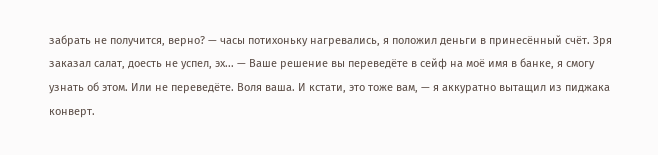забрать не получится, верно? — часы потихоньку нагревались, я положил деньги в принесённый счёт. Зря заказал салат, доесть не успел, эх... — Ваше решение вы переведёте в сейф на моё имя в банке, я смогу узнать об этом. Или не переведёте. Воля ваша. И кстати, это тоже вам, — я аккуратно вытащил из пиджака конверт.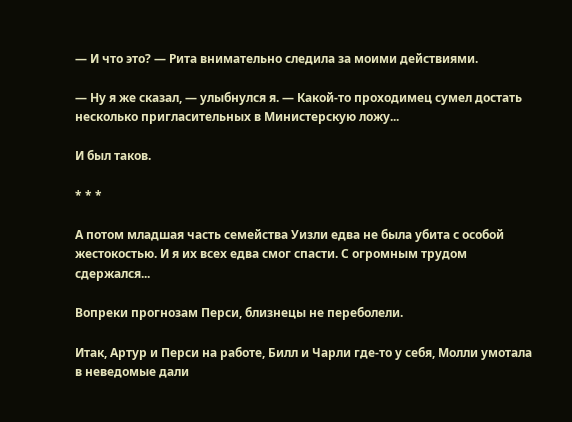— И что это? — Рита внимательно следила за моими действиями.

— Ну я же сказал, — улыбнулся я. — Какой-то проходимец сумел достать несколько пригласительных в Министерскую ложу...

И был таков.

* * *

А потом младшая часть семейства Уизли едва не была убита с особой жестокостью. И я их всех едва смог спасти. С огромным трудом сдержался...

Вопреки прогнозам Перси, близнецы не переболели.

Итак, Артур и Перси на работе, Билл и Чарли где-то у себя, Молли умотала в неведомые дали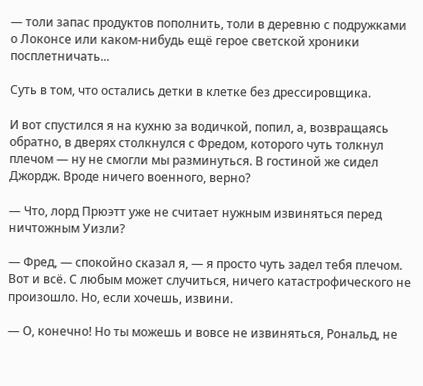— толи запас продуктов пополнить, толи в деревню с подружками о Локонсе или каком-нибудь ещё герое светской хроники посплетничать...

Суть в том, что остались детки в клетке без дрессировщика.

И вот спустился я на кухню за водичкой, попил, а, возвращаясь обратно, в дверях столкнулся с Фредом, которого чуть толкнул плечом — ну не смогли мы разминуться. В гостиной же сидел Джордж. Вроде ничего военного, верно?

— Что, лорд Прюэтт уже не считает нужным извиняться перед ничтожным Уизли?

— Фред, — спокойно сказал я, — я просто чуть задел тебя плечом. Вот и всё. С любым может случиться, ничего катастрофического не произошло. Но, если хочешь, извини.

— О, конечно! Но ты можешь и вовсе не извиняться, Рональд, не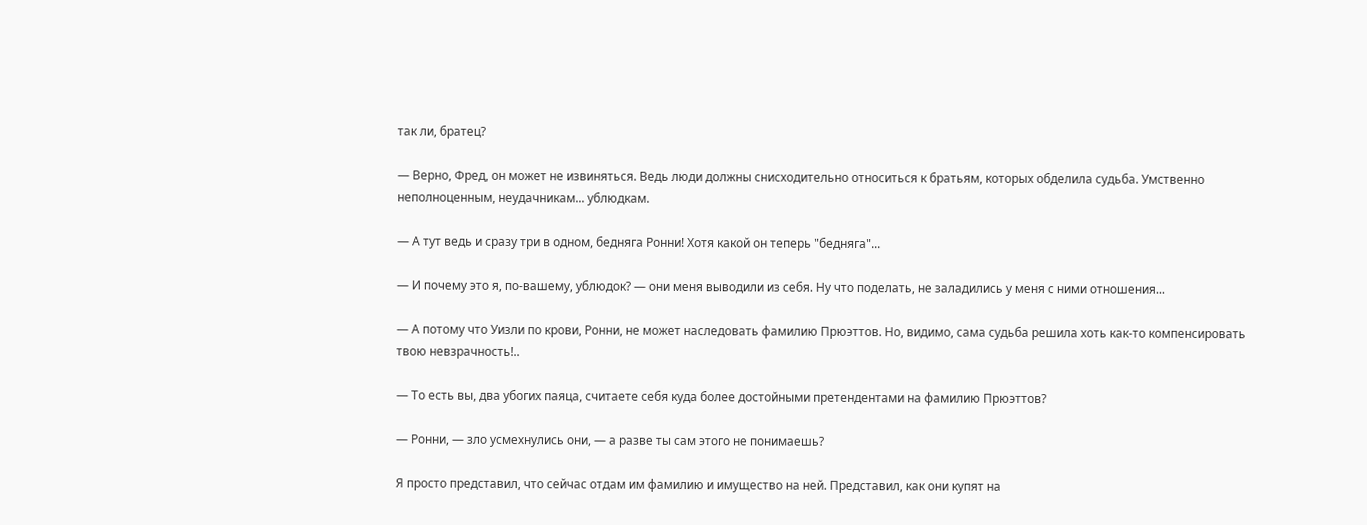так ли, братец?

— Верно, Фред, он может не извиняться. Ведь люди должны снисходительно относиться к братьям, которых обделила судьба. Умственно неполноценным, неудачникам... ублюдкам.

— А тут ведь и сразу три в одном, бедняга Ронни! Хотя какой он теперь "бедняга"...

— И почему это я, по-вашему, ублюдок? — они меня выводили из себя. Ну что поделать, не заладились у меня с ними отношения...

— А потому что Уизли по крови, Ронни, не может наследовать фамилию Прюэттов. Но, видимо, сама судьба решила хоть как-то компенсировать твою невзрачность!..

— То есть вы, два убогих паяца, считаете себя куда более достойными претендентами на фамилию Прюэттов?

— Ронни, — зло усмехнулись они, — а разве ты сам этого не понимаешь?

Я просто представил, что сейчас отдам им фамилию и имущество на ней. Представил, как они купят на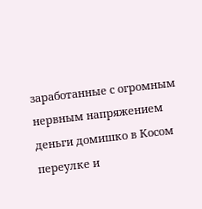заработанные с огромным нервным напряжением деньги домишко в Косом переулке и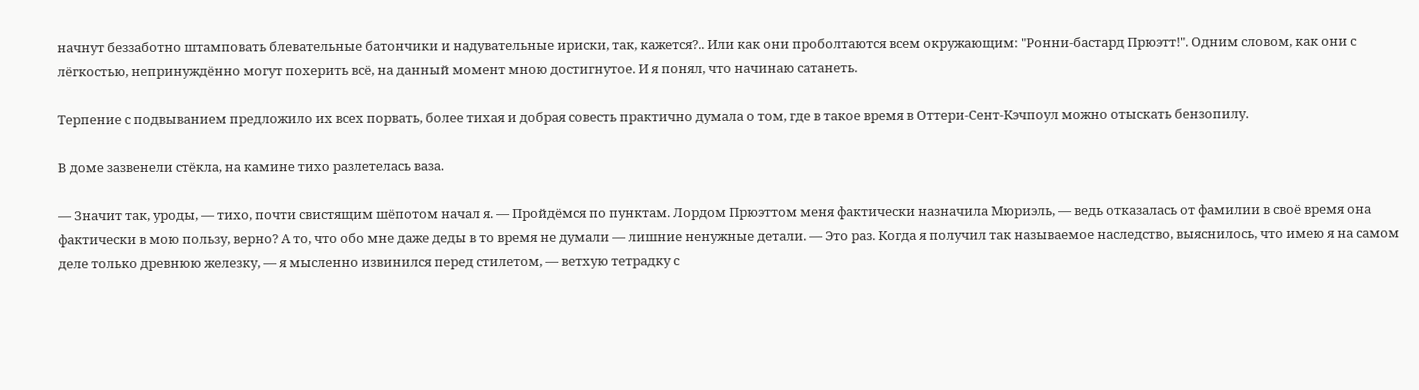начнут беззаботно штамповать блевательные батончики и надувательные ириски, так, кажется?.. Или как они проболтаются всем окружающим: "Ронни-бастард Прюэтт!". Одним словом, как они с лёгкостью, непринуждённо могут похерить всё, на данный момент мною достигнутое. И я понял, что начинаю сатанеть.

Терпение с подвыванием предложило их всех порвать, более тихая и добрая совесть практично думала о том, где в такое время в Оттери-Сент-Кэчпоул можно отыскать бензопилу.

В доме зазвенели стёкла, на камине тихо разлетелась ваза.

— Значит так, уроды, — тихо, почти свистящим шёпотом начал я. — Пройдёмся по пунктам. Лордом Прюэттом меня фактически назначила Мюриэль, — ведь отказалась от фамилии в своё время она фактически в мою пользу, верно? А то, что обо мне даже деды в то время не думали — лишние ненужные детали. — Это раз. Когда я получил так называемое наследство, выяснилось, что имею я на самом деле только древнюю железку, — я мысленно извинился перед стилетом, — ветхую тетрадку с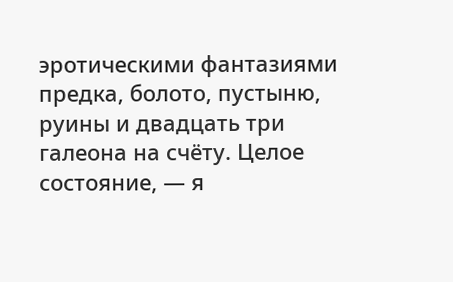эротическими фантазиями предка, болото, пустыню, руины и двадцать три галеона на счёту. Целое состояние, — я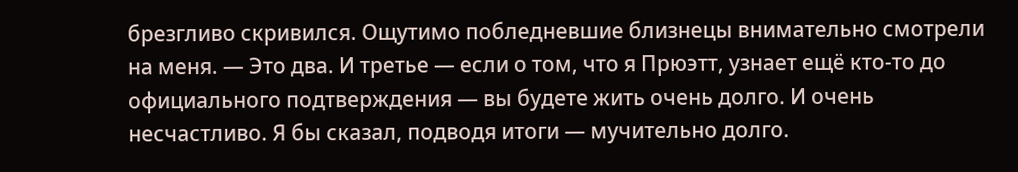брезгливо скривился. Ощутимо побледневшие близнецы внимательно смотрели на меня. — Это два. И третье — если о том, что я Прюэтт, узнает ещё кто-то до официального подтверждения — вы будете жить очень долго. И очень несчастливо. Я бы сказал, подводя итоги — мучительно долго.